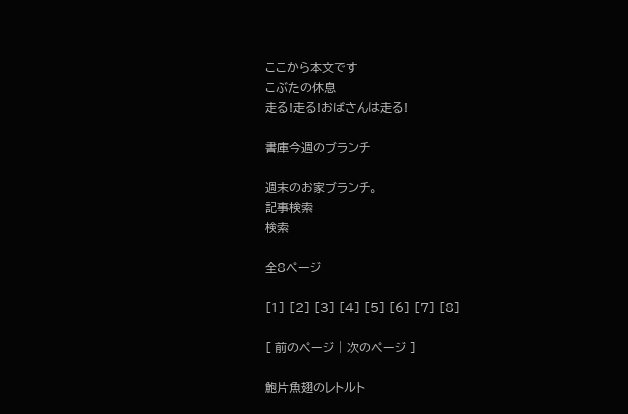ここから本文です
こぶたの休息
走る!走る!おばさんは走る!

書庫今週のブランチ

週末のお家ブランチ。
記事検索
検索

全8ページ

[1] [2] [3] [4] [5] [6] [7] [8]

[ 前のページ | 次のページ ]

鮑片魚翅のレトルト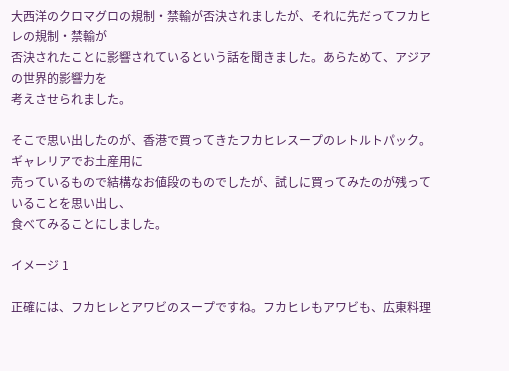大西洋のクロマグロの規制・禁輸が否決されましたが、それに先だってフカヒレの規制・禁輸が
否決されたことに影響されているという話を聞きました。あらためて、アジアの世界的影響力を
考えさせられました。

そこで思い出したのが、香港で買ってきたフカヒレスープのレトルトパック。ギャレリアでお土産用に
売っているもので結構なお値段のものでしたが、試しに買ってみたのが残っていることを思い出し、
食べてみることにしました。

イメージ 1

正確には、フカヒレとアワビのスープですね。フカヒレもアワビも、広東料理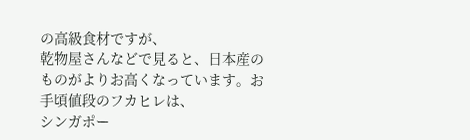の高級食材ですが、
乾物屋さんなどで見ると、日本産のものがよりお高くなっています。お手頃値段のフカヒレは、
シンガポー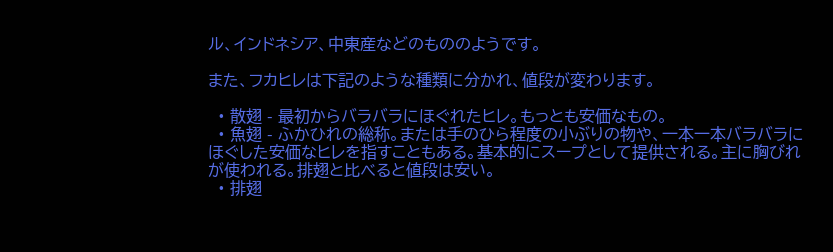ル、インドネシア、中東産などのもののようです。

また、フカヒレは下記のような種類に分かれ、値段が変わります。

  • 散翅 - 最初からバラバラにほぐれたヒレ。もっとも安価なもの。
  • 魚翅 - ふかひれの総称。または手のひら程度の小ぶりの物や、一本一本バラバラにほぐした安価なヒレを指すこともある。基本的にスープとして提供される。主に胸びれが使われる。排翅と比べると値段は安い。
  • 排翅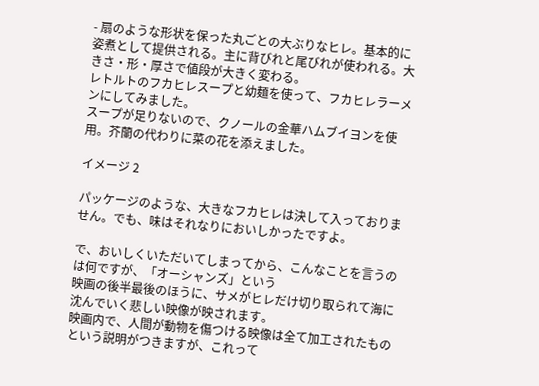- 扇のような形状を保った丸ごとの大ぶりなヒレ。基本的に姿煮として提供される。主に背びれと尾びれが使われる。大きさ・形・厚さで値段が大きく変わる。
レトルトのフカヒレスープと幼麺を使って、フカヒレラーメンにしてみました。
スープが足りないので、クノールの金華ハムブイヨンを使用。芥蘭の代わりに菜の花を添えました。

イメージ 2

パッケージのような、大きなフカヒレは決して入っておりません。でも、味はそれなりにおいしかったですよ。

で、おいしくいただいてしまってから、こんなことを言うのは何ですが、「オーシャンズ」という
映画の後半最後のほうに、サメがヒレだけ切り取られて海に沈んでいく悲しい映像が映されます。
映画内で、人間が動物を傷つける映像は全て加工されたものという説明がつきますが、これって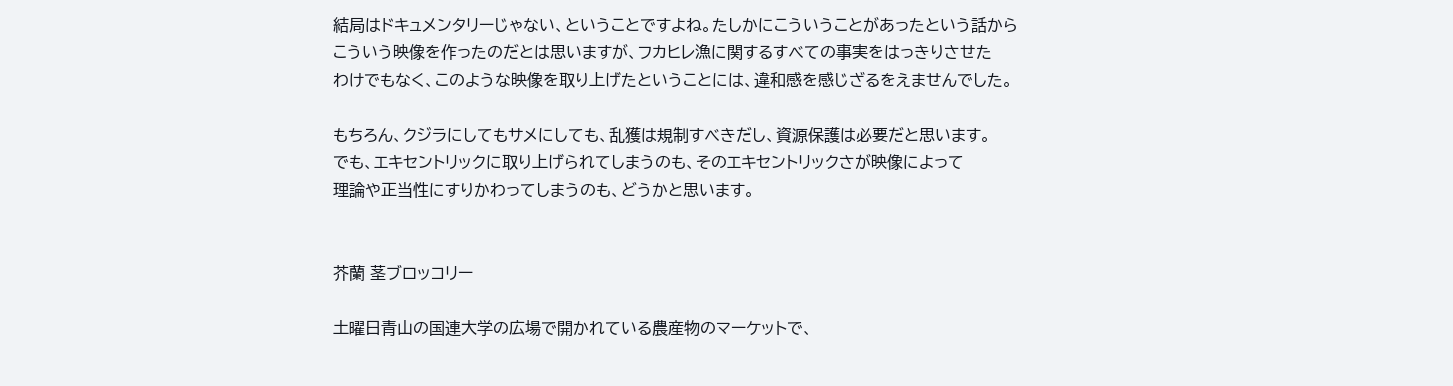結局はドキュメンタリーじゃない、ということですよね。たしかにこういうことがあったという話から
こういう映像を作ったのだとは思いますが、フカヒレ漁に関するすべての事実をはっきりさせた
わけでもなく、このような映像を取り上げたということには、違和感を感じざるをえませんでした。

もちろん、クジラにしてもサメにしても、乱獲は規制すべきだし、資源保護は必要だと思います。
でも、エキセントリックに取り上げられてしまうのも、そのエキセントリックさが映像によって
理論や正当性にすりかわってしまうのも、どうかと思います。


芥蘭 茎ブロッコリー

土曜日青山の国連大学の広場で開かれている農産物のマーケットで、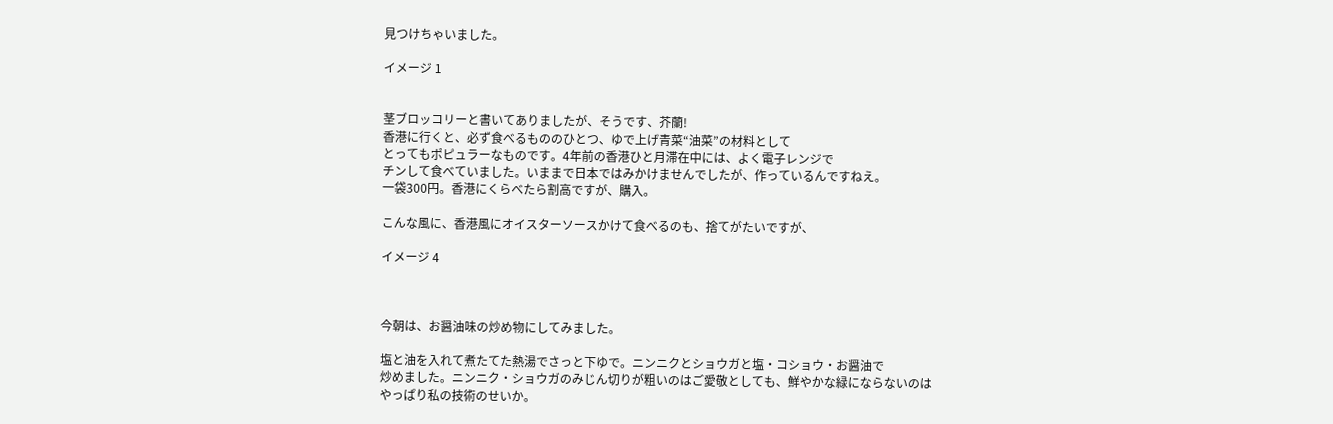見つけちゃいました。

イメージ 1


茎ブロッコリーと書いてありましたが、そうです、芥蘭!
香港に行くと、必ず食べるもののひとつ、ゆで上げ青菜“油菜”の材料として
とってもポピュラーなものです。4年前の香港ひと月滞在中には、よく電子レンジで
チンして食べていました。いままで日本ではみかけませんでしたが、作っているんですねえ。
一袋300円。香港にくらべたら割高ですが、購入。

こんな風に、香港風にオイスターソースかけて食べるのも、捨てがたいですが、

イメージ 4



今朝は、お醤油味の炒め物にしてみました。

塩と油を入れて煮たてた熱湯でさっと下ゆで。ニンニクとショウガと塩・コショウ・お醤油で
炒めました。ニンニク・ショウガのみじん切りが粗いのはご愛敬としても、鮮やかな緑にならないのは
やっぱり私の技術のせいか。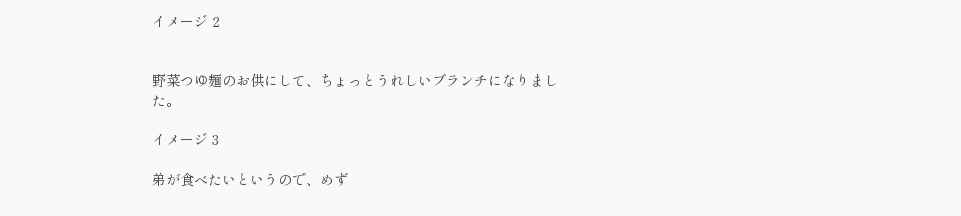イメージ 2


野菜つゆ麺のお供にして、ちょっとうれしいブランチになりました。

イメージ 3

弟が食べたいというので、めず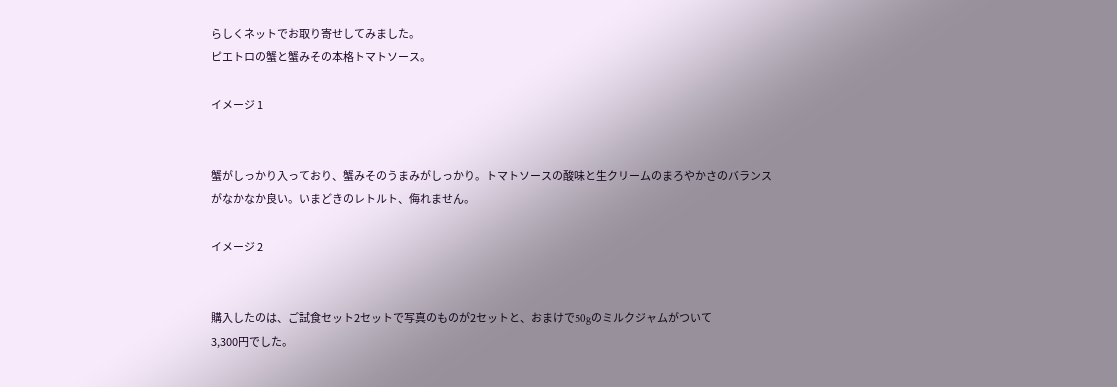らしくネットでお取り寄せしてみました。
ピエトロの蟹と蟹みその本格トマトソース。

イメージ 1


蟹がしっかり入っており、蟹みそのうまみがしっかり。トマトソースの酸味と生クリームのまろやかさのバランスがなかなか良い。いまどきのレトルト、侮れません。

イメージ 2


購入したのは、ご試食セット2セットで写真のものが2セットと、おまけで50gのミルクジャムがついて
3,300円でした。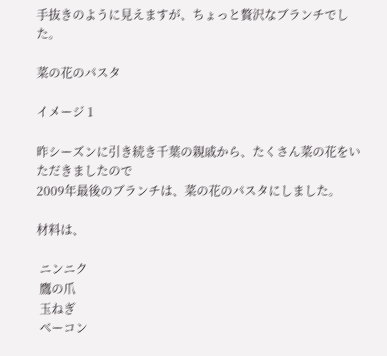手抜きのように見えますが、ちょっと贅沢なブランチでした。

菜の花のパスタ

イメージ 1

昨シーズンに引き続き千葉の親戚から、たくさん菜の花をいただきましたので
2009年最後のブランチは、菜の花のパスタにしました。

材料は、

 ニンニク
 鷹の爪
 玉ねぎ
 ベーコン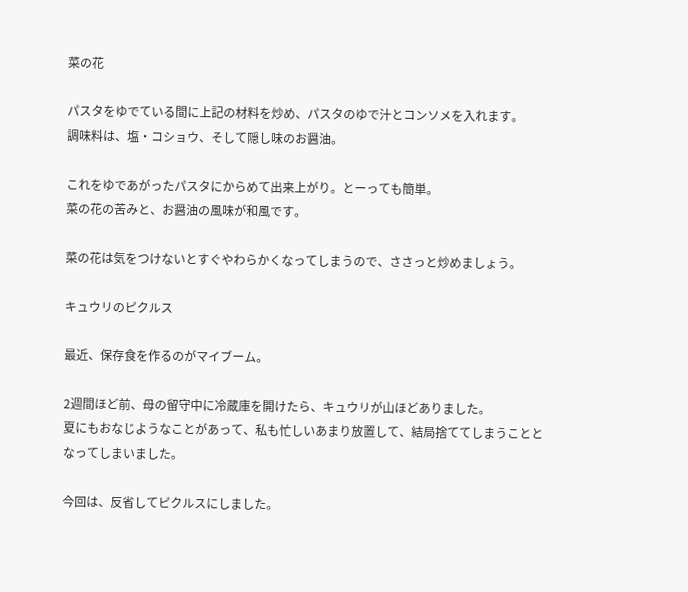菜の花

パスタをゆでている間に上記の材料を炒め、パスタのゆで汁とコンソメを入れます。
調味料は、塩・コショウ、そして隠し味のお醤油。

これをゆであがったパスタにからめて出来上がり。とーっても簡単。
菜の花の苦みと、お醤油の風味が和風です。

菜の花は気をつけないとすぐやわらかくなってしまうので、ささっと炒めましょう。

キュウリのピクルス

最近、保存食を作るのがマイブーム。

2週間ほど前、母の留守中に冷蔵庫を開けたら、キュウリが山ほどありました。
夏にもおなじようなことがあって、私も忙しいあまり放置して、結局捨ててしまうことと
なってしまいました。

今回は、反省してピクルスにしました。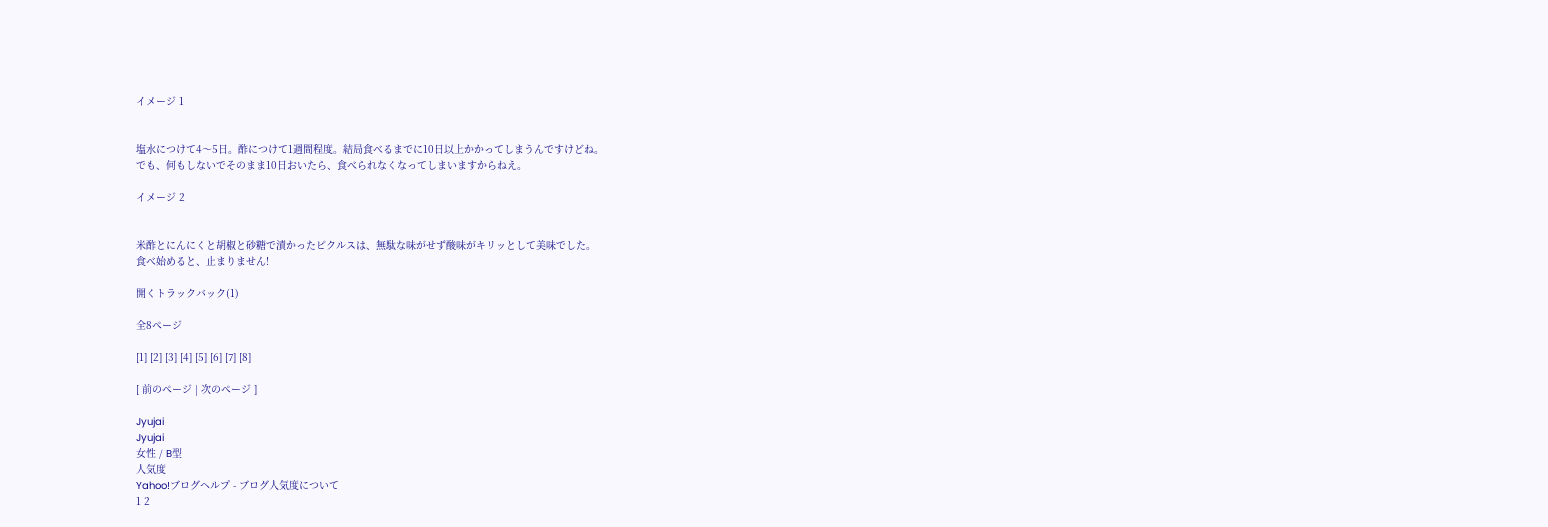イメージ 1


塩水につけて4〜5日。酢につけて1週間程度。結局食べるまでに10日以上かかってしまうんですけどね。
でも、何もしないでそのまま10日おいたら、食べられなくなってしまいますからねえ。

イメージ 2


米酢とにんにくと胡椒と砂糖で漬かったピクルスは、無駄な味がせず酸味がキリッとして美味でした。
食べ始めると、止まりません!

開くトラックバック(1)

全8ページ

[1] [2] [3] [4] [5] [6] [7] [8]

[ 前のページ | 次のページ ]

Jyujai
Jyujai
女性 / B型
人気度
Yahoo!ブログヘルプ - ブログ人気度について
1 2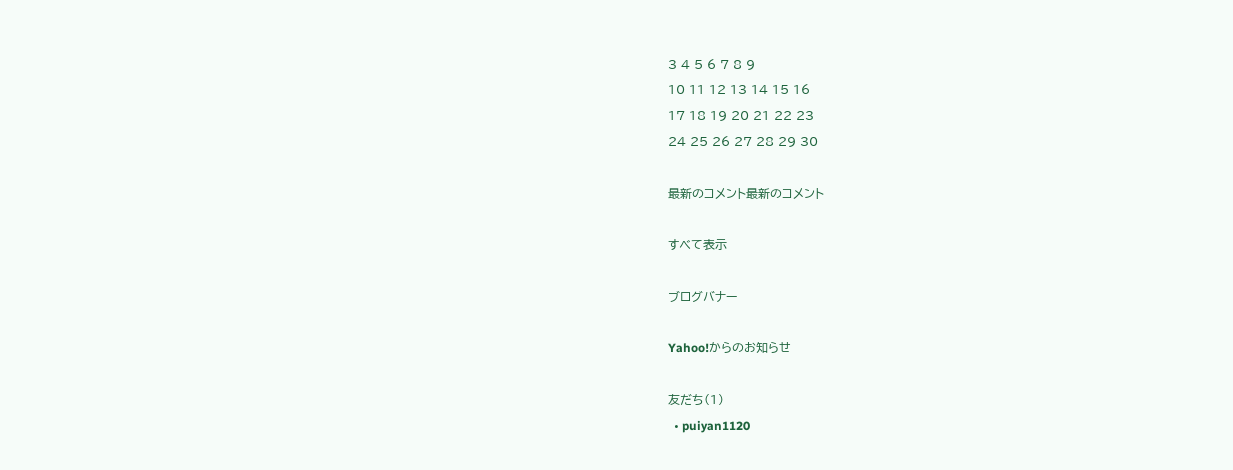3 4 5 6 7 8 9
10 11 12 13 14 15 16
17 18 19 20 21 22 23
24 25 26 27 28 29 30

最新のコメント最新のコメント

すべて表示

ブログバナー

Yahoo!からのお知らせ

友だち(1)
  • puiyan1120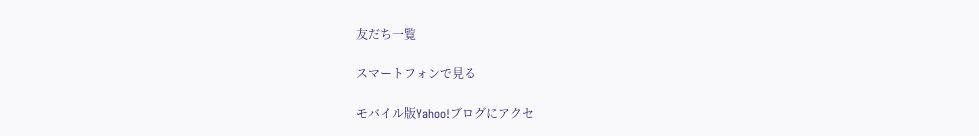友だち一覧

スマートフォンで見る

モバイル版Yahoo!ブログにアクセ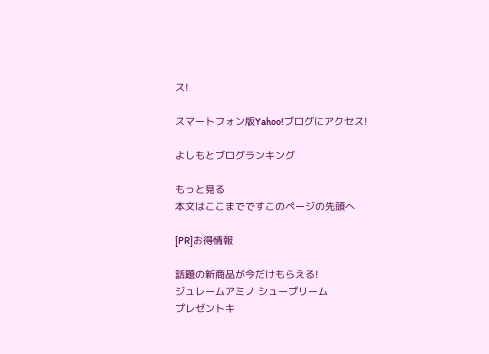ス!

スマートフォン版Yahoo!ブログにアクセス!

よしもとブログランキング

もっと見る
本文はここまでですこのページの先頭へ

[PR]お得情報

話題の新商品が今だけもらえる!
ジュレームアミノ シュープリーム
プレゼントキ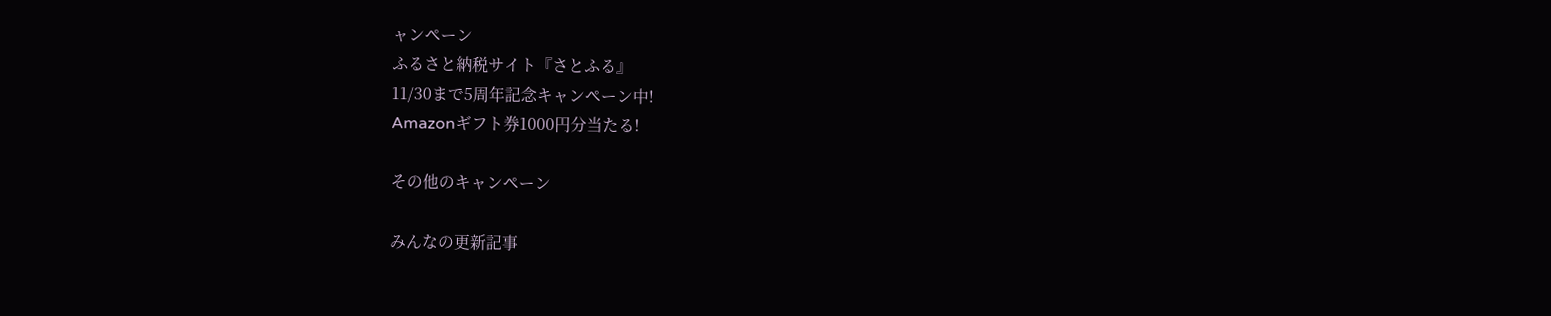ャンペーン
ふるさと納税サイト『さとふる』
11/30まで5周年記念キャンペーン中!
Amazonギフト券1000円分当たる!

その他のキャンペーン

みんなの更新記事